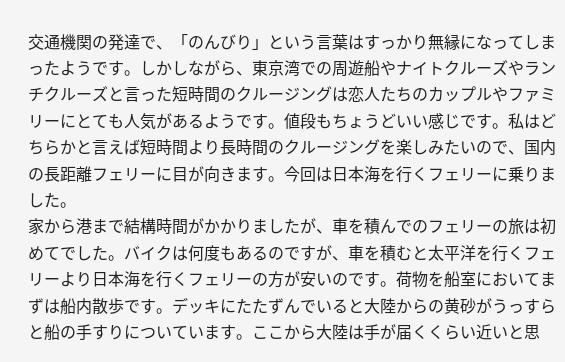交通機関の発達で、「のんびり」という言葉はすっかり無縁になってしまったようです。しかしながら、東京湾での周遊船やナイトクルーズやランチクルーズと言った短時間のクルージングは恋人たちのカップルやファミリーにとても人気があるようです。値段もちょうどいい感じです。私はどちらかと言えば短時間より長時間のクルージングを楽しみたいので、国内の長距離フェリーに目が向きます。今回は日本海を行くフェリーに乗りました。
家から港まで結構時間がかかりましたが、車を積んでのフェリーの旅は初めてでした。バイクは何度もあるのですが、車を積むと太平洋を行くフェリーより日本海を行くフェリーの方が安いのです。荷物を船室においてまずは船内散歩です。デッキにたたずんでいると大陸からの黄砂がうっすらと船の手すりについています。ここから大陸は手が届くくらい近いと思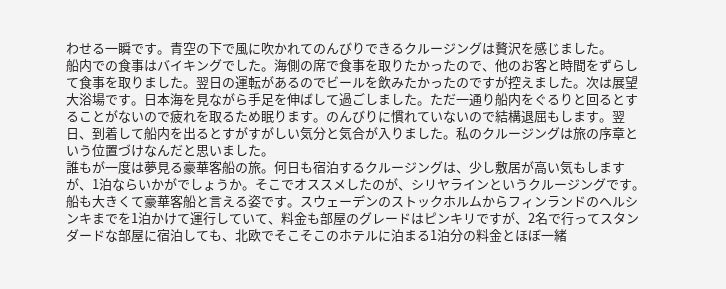わせる一瞬です。青空の下で風に吹かれてのんびりできるクルージングは贅沢を感じました。
船内での食事はバイキングでした。海側の席で食事を取りたかったので、他のお客と時間をずらして食事を取りました。翌日の運転があるのでビールを飲みたかったのですが控えました。次は展望大浴場です。日本海を見ながら手足を伸ばして過ごしました。ただ一通り船内をぐるりと回るとすることがないので疲れを取るため眠ります。のんびりに慣れていないので結構退屈もします。翌日、到着して船内を出るとすがすがしい気分と気合が入りました。私のクルージングは旅の序章という位置づけなんだと思いました。
誰もが一度は夢見る豪華客船の旅。何日も宿泊するクルージングは、少し敷居が高い気もしますが、1泊ならいかがでしょうか。そこでオススメしたのが、シリヤラインというクルージングです。船も大きくて豪華客船と言える姿です。スウェーデンのストックホルムからフィンランドのヘルシンキまでを1泊かけて運行していて、料金も部屋のグレードはピンキリですが、2名で行ってスタンダードな部屋に宿泊しても、北欧でそこそこのホテルに泊まる1泊分の料金とほぼ一緒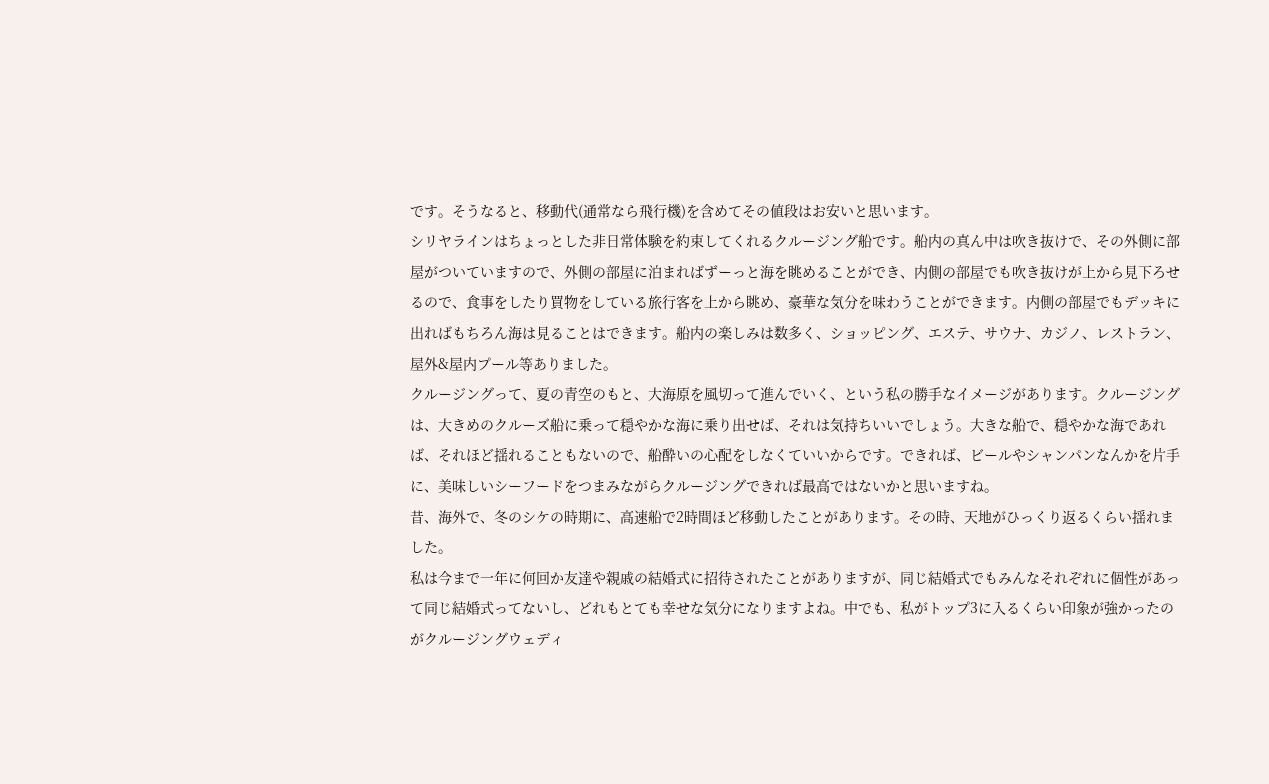です。そうなると、移動代(通常なら飛行機)を含めてその値段はお安いと思います。
シリヤラインはちょっとした非日常体験を約束してくれるクルージング船です。船内の真ん中は吹き抜けで、その外側に部屋がついていますので、外側の部屋に泊まればずーっと海を眺めることができ、内側の部屋でも吹き抜けが上から見下ろせるので、食事をしたり買物をしている旅行客を上から眺め、豪華な気分を味わうことができます。内側の部屋でもデッキに出ればもちろん海は見ることはできます。船内の楽しみは数多く、ショッピング、エステ、サウナ、カジノ、レストラン、屋外&屋内プール等ありました。
クルージングって、夏の青空のもと、大海原を風切って進んでいく、という私の勝手なイメージがあります。クルージングは、大きめのクルーズ船に乗って穏やかな海に乗り出せば、それは気持ちいいでしょう。大きな船で、穏やかな海であれば、それほど揺れることもないので、船酔いの心配をしなくていいからです。できれば、ビールやシャンパンなんかを片手に、美味しいシーフードをつまみながらクルージングできれば最高ではないかと思いますね。
昔、海外で、冬のシケの時期に、高速船で2時間ほど移動したことがあります。その時、天地がひっくり返るくらい揺れました。
私は今まで一年に何回か友達や親戚の結婚式に招待されたことがありますが、同じ結婚式でもみんなそれぞれに個性があって同じ結婚式ってないし、どれもとても幸せな気分になりますよね。中でも、私がトップ3に入るくらい印象が強かったのがクルージングウェディ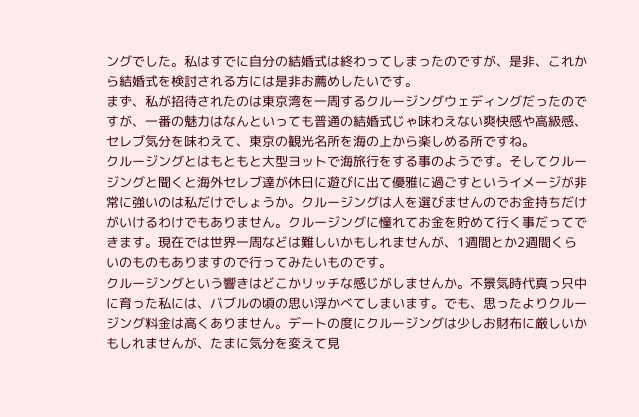ングでした。私はすでに自分の結婚式は終わってしまったのですが、是非、これから結婚式を検討される方には是非お薦めしたいです。
まず、私が招待されたのは東京湾を一周するクルージングウェディングだったのですが、一番の魅力はなんといっても普通の結婚式じゃ味わえない爽快感や高級感、セレブ気分を味わえて、東京の観光名所を海の上から楽しめる所ですね。
クルージングとはもともと大型ヨットで海旅行をする事のようです。そしてクルージングと聞くと海外セレブ達が休日に遊びに出て優雅に過ごすというイメージが非常に強いのは私だけでしょうか。クルージングは人を選びませんのでお金持ちだけがいけるわけでもありません。クルージングに憧れてお金を貯めて行く事だってできます。現在では世界一周などは難しいかもしれませんが、1週間とか2週間くらいのものもありますので行ってみたいものです。
クルージングという響きはどこかリッチな感じがしませんか。不景気時代真っ只中に育った私には、バブルの頃の思い浮かべてしまいます。でも、思ったよりクルージング料金は高くありません。デートの度にクルージングは少しお財布に厳しいかもしれませんが、たまに気分を変えて見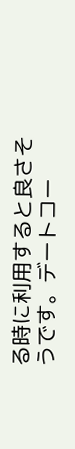る時に利用すると良さそうです。デートコー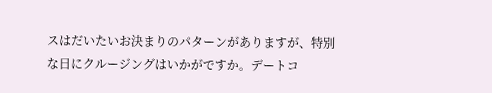スはだいたいお決まりのパターンがありますが、特別な日にクルージングはいかがですか。デートコ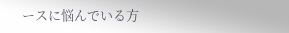ースに悩んでいる方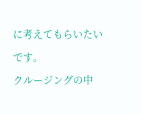に考えてもらいたいです。
クルージングの中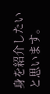身を紹介したいと思います。